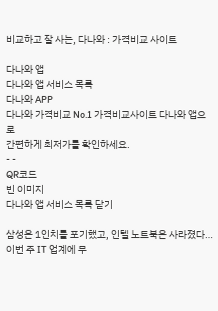비교하고 잘 사는, 다나와 : 가격비교 사이트

다나와 앱
다나와 앱 서비스 목록
다나와 APP
다나와 가격비교 No.1 가격비교사이트 다나와 앱으로
간편하게 최저가를 확인하세요.
- -
QR코드
빈 이미지
다나와 앱 서비스 목록 닫기

삼성은 1인치를 포기했고, 인텔 노트북은 사라졌다… 이번 주 IT 업계에 무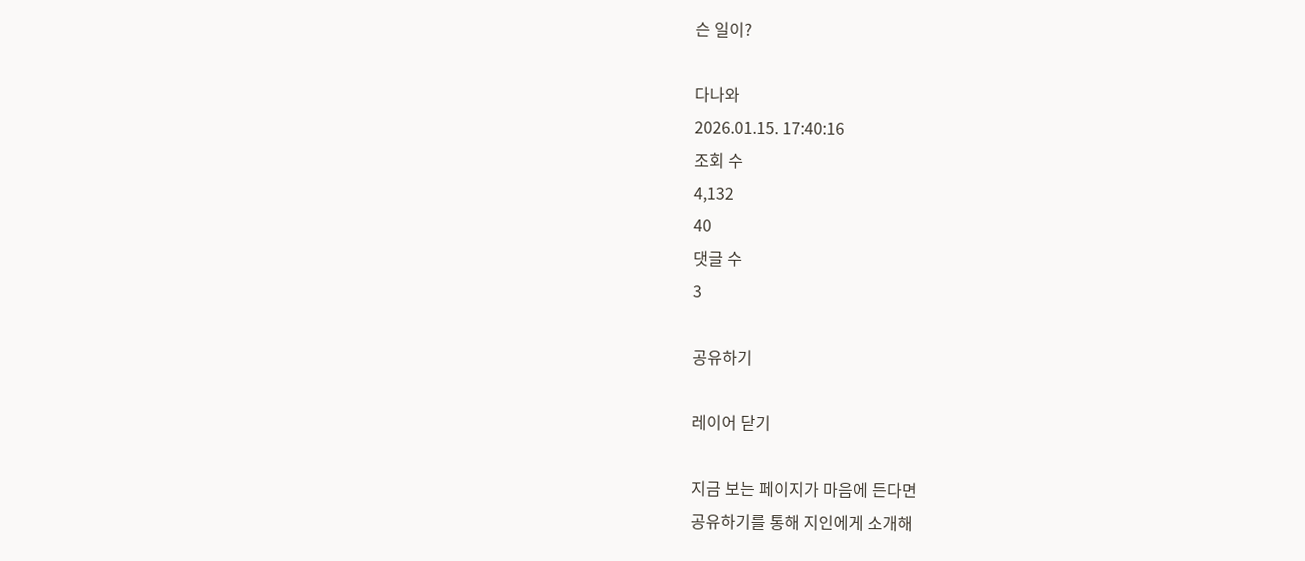슨 일이?

다나와
2026.01.15. 17:40:16
조회 수
4,132
40
댓글 수
3

공유하기

레이어 닫기

지금 보는 페이지가 마음에 든다면
공유하기를 통해 지인에게 소개해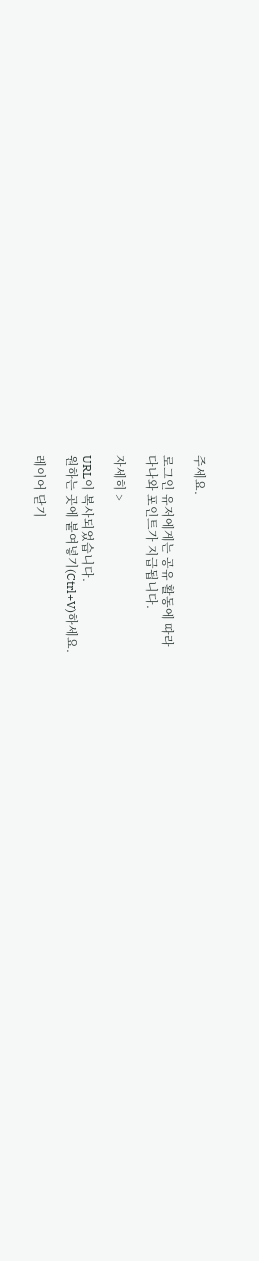주세요.

로그인 유저에게는 공유 활동에 따라
다나와 포인트가 지급됩니다.

자세히 >

URL이 복사되었습니다.
원하는 곳에 붙여넣기(Ctrl+V)하세요.

레이어 닫기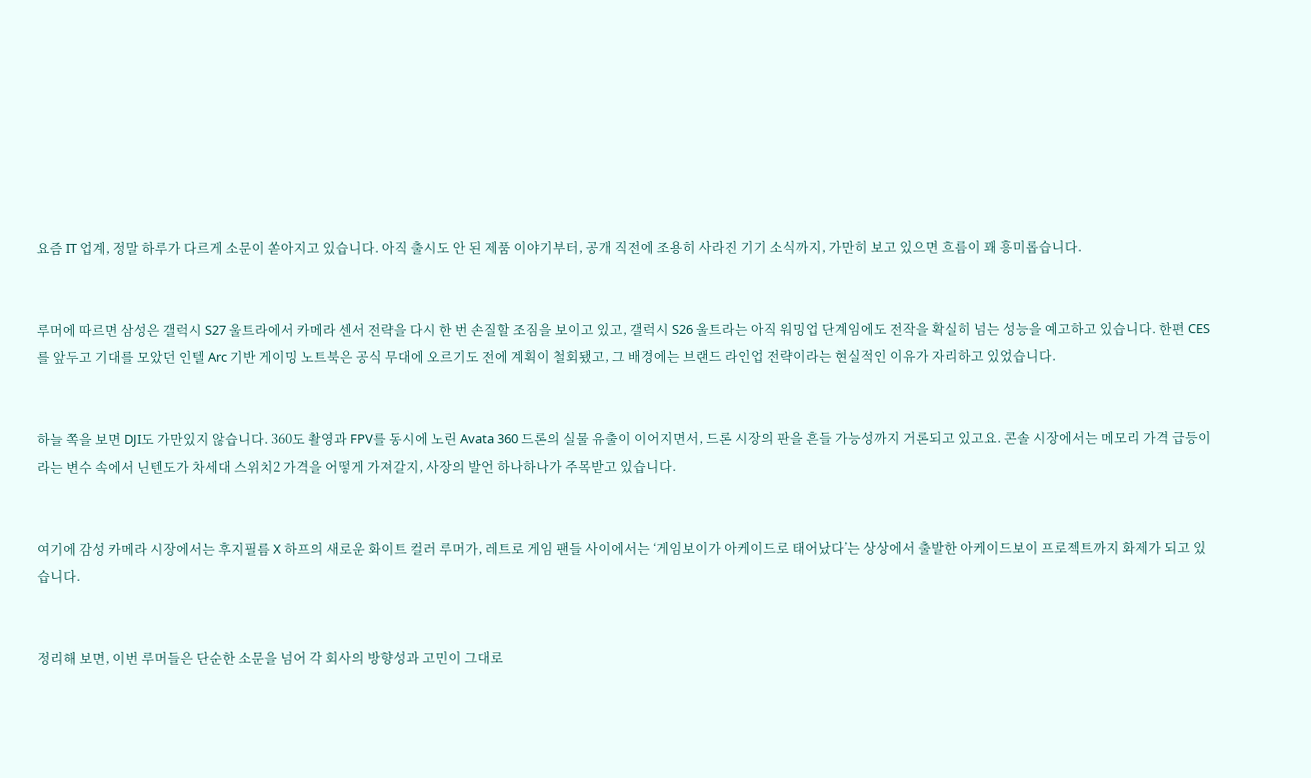요즘 IT 업계, 정말 하루가 다르게 소문이 쏟아지고 있습니다. 아직 출시도 안 된 제품 이야기부터, 공개 직전에 조용히 사라진 기기 소식까지, 가만히 보고 있으면 흐름이 꽤 흥미롭습니다.


루머에 따르면 삼성은 갤럭시 S27 울트라에서 카메라 센서 전략을 다시 한 번 손질할 조짐을 보이고 있고, 갤럭시 S26 울트라는 아직 워밍업 단계임에도 전작을 확실히 넘는 성능을 예고하고 있습니다. 한편 CES를 앞두고 기대를 모았던 인텔 Arc 기반 게이밍 노트북은 공식 무대에 오르기도 전에 계획이 철회됐고, 그 배경에는 브랜드 라인업 전략이라는 현실적인 이유가 자리하고 있었습니다.


하늘 쪽을 보면 DJI도 가만있지 않습니다. 360도 촬영과 FPV를 동시에 노린 Avata 360 드론의 실물 유출이 이어지면서, 드론 시장의 판을 흔들 가능성까지 거론되고 있고요. 콘솔 시장에서는 메모리 가격 급등이라는 변수 속에서 닌텐도가 차세대 스위치2 가격을 어떻게 가져갈지, 사장의 발언 하나하나가 주목받고 있습니다.


여기에 감성 카메라 시장에서는 후지필름 X 하프의 새로운 화이트 컬러 루머가, 레트로 게임 팬들 사이에서는 ‘게임보이가 아케이드로 태어났다’는 상상에서 출발한 아케이드보이 프로젝트까지 화제가 되고 있습니다.


정리해 보면, 이번 루머들은 단순한 소문을 넘어 각 회사의 방향성과 고민이 그대로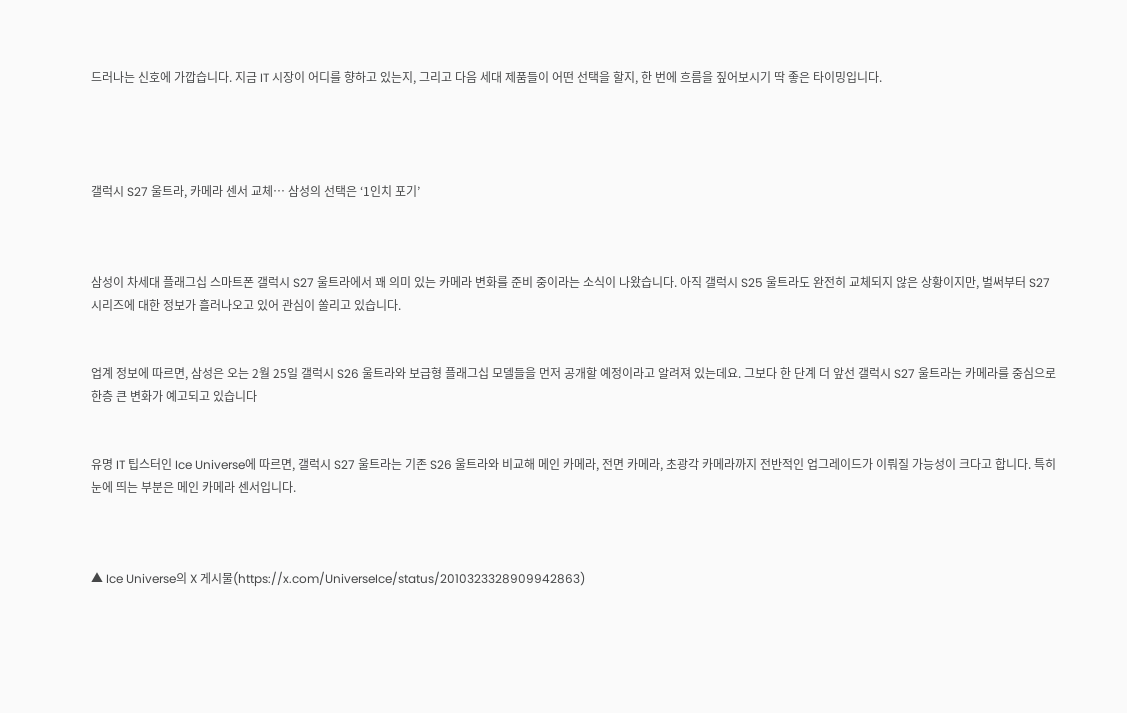드러나는 신호에 가깝습니다. 지금 IT 시장이 어디를 향하고 있는지, 그리고 다음 세대 제품들이 어떤 선택을 할지, 한 번에 흐름을 짚어보시기 딱 좋은 타이밍입니다.




갤럭시 S27 울트라, 카메라 센서 교체… 삼성의 선택은 ‘1인치 포기’



삼성이 차세대 플래그십 스마트폰 갤럭시 S27 울트라에서 꽤 의미 있는 카메라 변화를 준비 중이라는 소식이 나왔습니다. 아직 갤럭시 S25 울트라도 완전히 교체되지 않은 상황이지만, 벌써부터 S27 시리즈에 대한 정보가 흘러나오고 있어 관심이 쏠리고 있습니다.


업계 정보에 따르면, 삼성은 오는 2월 25일 갤럭시 S26 울트라와 보급형 플래그십 모델들을 먼저 공개할 예정이라고 알려져 있는데요. 그보다 한 단계 더 앞선 갤럭시 S27 울트라는 카메라를 중심으로 한층 큰 변화가 예고되고 있습니다


유명 IT 팁스터인 Ice Universe에 따르면, 갤럭시 S27 울트라는 기존 S26 울트라와 비교해 메인 카메라, 전면 카메라, 초광각 카메라까지 전반적인 업그레이드가 이뤄질 가능성이 크다고 합니다. 특히 눈에 띄는 부분은 메인 카메라 센서입니다.



▲ Ice Universe의 X 게시물(https://x.com/UniverseIce/status/2010323328909942863)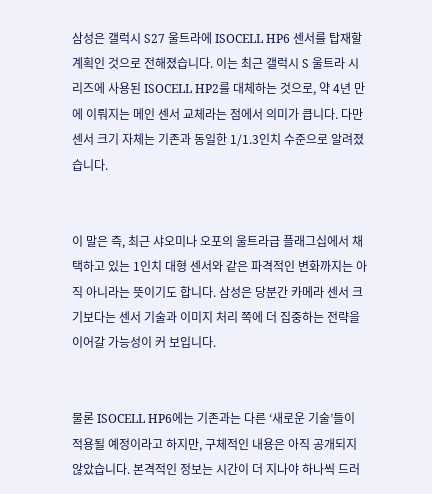삼성은 갤럭시 S27 울트라에 ISOCELL HP6 센서를 탑재할 계획인 것으로 전해졌습니다. 이는 최근 갤럭시 S 울트라 시리즈에 사용된 ISOCELL HP2를 대체하는 것으로, 약 4년 만에 이뤄지는 메인 센서 교체라는 점에서 의미가 큽니다. 다만 센서 크기 자체는 기존과 동일한 1/1.3인치 수준으로 알려졌습니다.


이 말은 즉, 최근 샤오미나 오포의 울트라급 플래그십에서 채택하고 있는 1인치 대형 센서와 같은 파격적인 변화까지는 아직 아니라는 뜻이기도 합니다. 삼성은 당분간 카메라 센서 크기보다는 센서 기술과 이미지 처리 쪽에 더 집중하는 전략을 이어갈 가능성이 커 보입니다.


물론 ISOCELL HP6에는 기존과는 다른 ‘새로운 기술’들이 적용될 예정이라고 하지만, 구체적인 내용은 아직 공개되지 않았습니다. 본격적인 정보는 시간이 더 지나야 하나씩 드러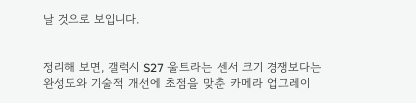날 것으로 보입니다.


정리해 보면, 갤럭시 S27 울트라는 센서 크기 경쟁보다는 완성도와 기술적 개선에 초점을 맞춘 카메라 업그레이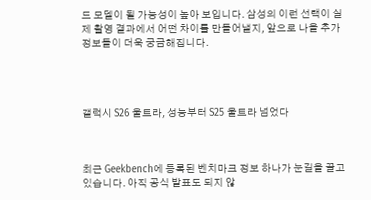드 모델이 될 가능성이 높아 보입니다. 삼성의 이런 선택이 실제 촬영 결과에서 어떤 차이를 만들어낼지, 앞으로 나올 추가 정보들이 더욱 궁금해집니다.




갤럭시 S26 울트라, 성능부터 S25 울트라 넘었다



최근 Geekbench에 등록된 벤치마크 정보 하나가 눈길을 끌고 있습니다. 아직 공식 발표도 되지 않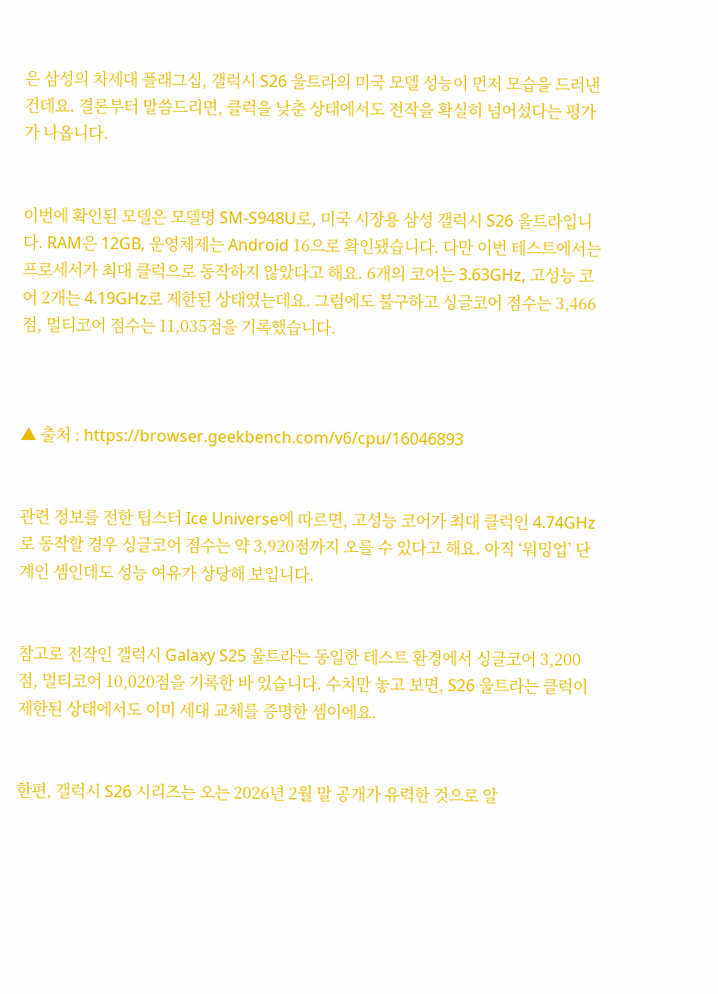은 삼성의 차세대 플래그십, 갤럭시 S26 울트라의 미국 모델 성능이 먼저 모습을 드러낸 건데요. 결론부터 말씀드리면, 클럭을 낮춘 상태에서도 전작을 확실히 넘어섰다는 평가가 나옵니다.


이번에 확인된 모델은 모델명 SM-S948U로, 미국 시장용 삼성 갤럭시 S26 울트라입니다. RAM은 12GB, 운영체제는 Android 16으로 확인됐습니다. 다만 이번 테스트에서는 프로세서가 최대 클럭으로 동작하지 않았다고 해요. 6개의 코어는 3.63GHz, 고성능 코어 2개는 4.19GHz로 제한된 상태였는데요. 그럼에도 불구하고 싱글코어 점수는 3,466점, 멀티코어 점수는 11,035점을 기록했습니다.



▲ 출처 : https://browser.geekbench.com/v6/cpu/16046893


관련 정보를 전한 팁스터 Ice Universe에 따르면, 고성능 코어가 최대 클럭인 4.74GHz로 동작할 경우 싱글코어 점수는 약 3,920점까지 오를 수 있다고 해요. 아직 ‘워밍업’ 단계인 셈인데도 성능 여유가 상당해 보입니다.


참고로 전작인 갤럭시 Galaxy S25 울트라는 동일한 테스트 환경에서 싱글코어 3,200점, 멀티코어 10,020점을 기록한 바 있습니다. 수치만 놓고 보면, S26 울트라는 클럭이 제한된 상태에서도 이미 세대 교체를 증명한 셈이에요.


한편, 갤럭시 S26 시리즈는 오는 2026년 2월 말 공개가 유력한 것으로 알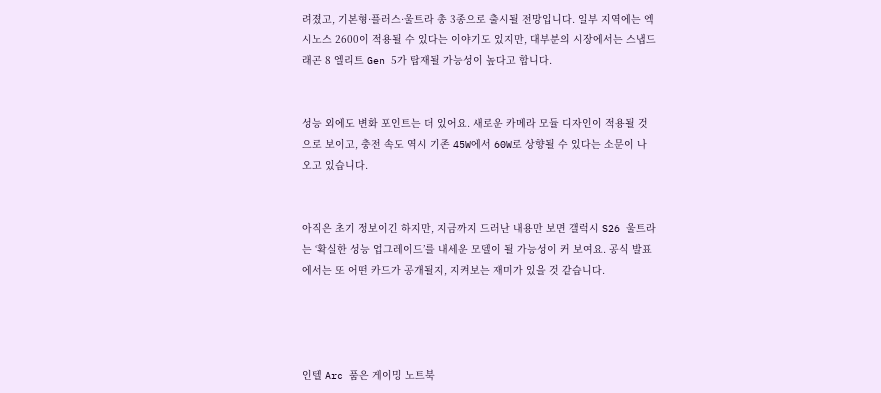려졌고, 기본형·플러스·울트라 총 3종으로 출시될 전망입니다. 일부 지역에는 엑시노스 2600이 적용될 수 있다는 이야기도 있지만, 대부분의 시장에서는 스냅드래곤 8 엘리트 Gen 5가 탑재될 가능성이 높다고 합니다.


성능 외에도 변화 포인트는 더 있어요. 새로운 카메라 모듈 디자인이 적용될 것으로 보이고, 충전 속도 역시 기존 45W에서 60W로 상향될 수 있다는 소문이 나오고 있습니다.


아직은 초기 정보이긴 하지만, 지금까지 드러난 내용만 보면 갤럭시 S26 울트라는 ‘확실한 성능 업그레이드’를 내세운 모델이 될 가능성이 커 보여요. 공식 발표에서는 또 어떤 카드가 공개될지, 지켜보는 재미가 있을 것 같습니다.




인텔 Arc 품은 게이밍 노트북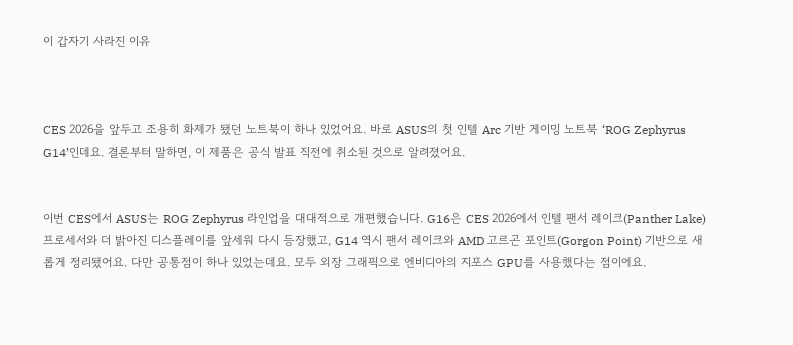이 갑자기 사라진 이유



CES 2026을 앞두고 조용히 화제가 됐던 노트북이 하나 있었어요. 바로 ASUS의 첫 인텔 Arc 기반 게이밍 노트북 ‘ROG Zephyrus G14’인데요. 결론부터 말하면, 이 제품은 공식 발표 직전에 취소된 것으로 알려졌어요.


이번 CES에서 ASUS는 ROG Zephyrus 라인업을 대대적으로 개편했습니다. G16은 CES 2026에서 인텔 팬서 레이크(Panther Lake) 프로세서와 더 밝아진 디스플레이를 앞세워 다시 등장했고, G14 역시 팬서 레이크와 AMD 고르곤 포인트(Gorgon Point) 기반으로 새롭게 정리됐어요. 다만 공통점이 하나 있었는데요. 모두 외장 그래픽으로 엔비디아의 지포스 GPU를 사용했다는 점이에요.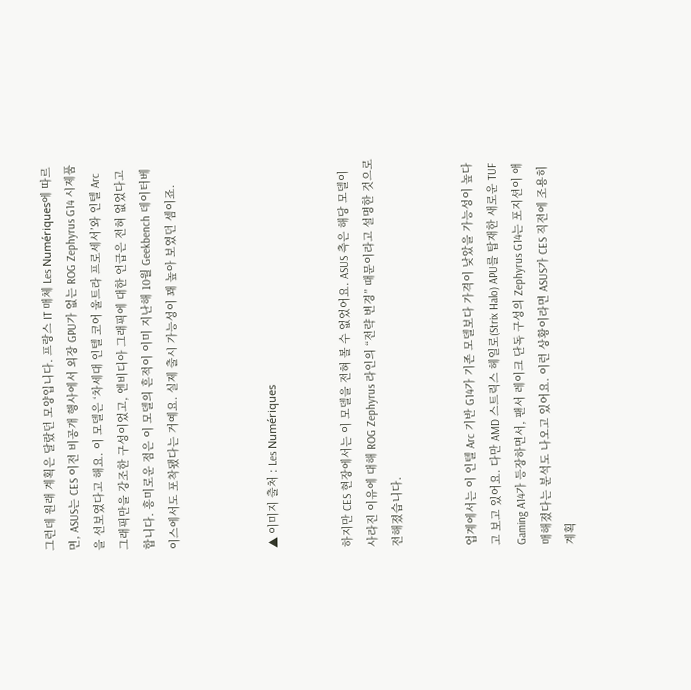그런데 원래 계획은 달랐던 모양입니다. 프랑스 IT 매체 Les Numériques에 따르면, ASUS는 CES 이전 비공개 행사에서 외장 GPU가 없는 ROG Zephyrus G14 시제품을 선보였다고 해요. 이 모델은 ‘차세대 인텔 코어 울트라 프로세서’와 인텔 Arc 그래픽만을 강조한 구성이었고, 엔비디아 그래픽에 대한 언급은 전혀 없었다고 합니다. 흥미로운 점은 이 모델의 흔적이 이미 지난해 10월 Geekbench 데이터베이스에서도 포착됐다는 거예요. 실제 출시 가능성이 꽤 높아 보였던 셈이죠.



▲ 이미지 출처 : Les Numériques


하지만 CES 현장에서는 이 모델을 전혀 볼 수 없었어요. ASUS 측은 해당 모델이 사라진 이유에 대해 ROG Zephyrus 라인의 “전략 변경” 때문이라고 설명한 것으로 전해졌습니다.


업계에서는 이 인텔 Arc 기반 G14가 기존 모델보다 가격이 낮았을 가능성이 높다고 보고 있어요. 다만 AMD 스트릭스 헤일로(Strix Halo) APU를 탑재한 새로운 TUF Gaming A14가 등장하면서, 팬서 레이크 단독 구성의 Zephyrus G14는 포지션이 애매해졌다는 분석도 나오고 있어요. 이런 상황이라면 ASUS가 CES 직전에 조용히 계획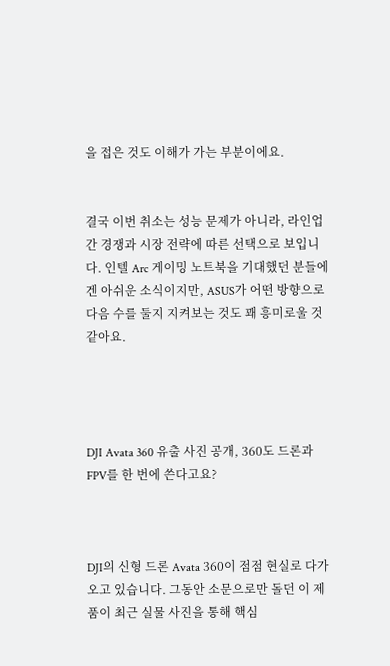을 접은 것도 이해가 가는 부분이에요.


결국 이번 취소는 성능 문제가 아니라, 라인업 간 경쟁과 시장 전략에 따른 선택으로 보입니다. 인텔 Arc 게이밍 노트북을 기대했던 분들에겐 아쉬운 소식이지만, ASUS가 어떤 방향으로 다음 수를 둘지 지켜보는 것도 꽤 흥미로울 것 같아요.




DJI Avata 360 유출 사진 공개, 360도 드론과 FPV를 한 번에 쓴다고요?



DJI의 신형 드론 Avata 360이 점점 현실로 다가오고 있습니다. 그동안 소문으로만 돌던 이 제품이 최근 실물 사진을 통해 핵심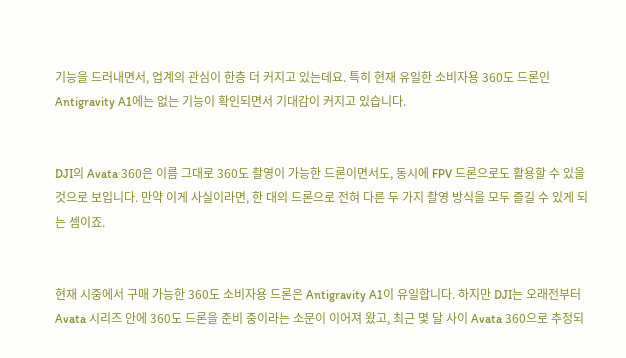기능을 드러내면서, 업계의 관심이 한층 더 커지고 있는데요. 특히 현재 유일한 소비자용 360도 드론인 Antigravity A1에는 없는 기능이 확인되면서 기대감이 커지고 있습니다.


DJI의 Avata 360은 이름 그대로 360도 촬영이 가능한 드론이면서도, 동시에 FPV 드론으로도 활용할 수 있을 것으로 보입니다. 만약 이게 사실이라면, 한 대의 드론으로 전혀 다른 두 가지 촬영 방식을 모두 즐길 수 있게 되는 셈이죠.


현재 시중에서 구매 가능한 360도 소비자용 드론은 Antigravity A1이 유일합니다. 하지만 DJI는 오래전부터 Avata 시리즈 안에 360도 드론을 준비 중이라는 소문이 이어져 왔고, 최근 몇 달 사이 Avata 360으로 추정되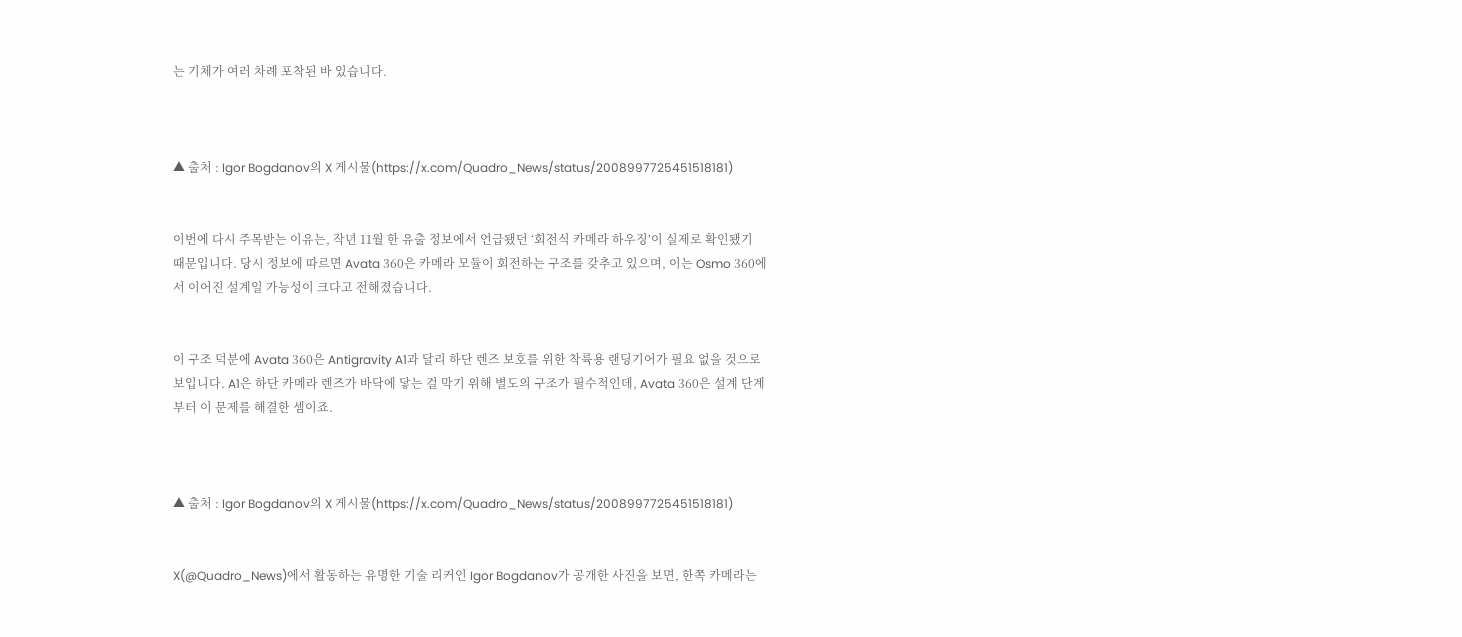는 기체가 여러 차례 포착된 바 있습니다.



▲ 출처 : Igor Bogdanov의 X 게시물(https://x.com/Quadro_News/status/2008997725451518181)


이번에 다시 주목받는 이유는, 작년 11월 한 유출 정보에서 언급됐던 ‘회전식 카메라 하우징’이 실제로 확인됐기 때문입니다. 당시 정보에 따르면 Avata 360은 카메라 모듈이 회전하는 구조를 갖추고 있으며, 이는 Osmo 360에서 이어진 설계일 가능성이 크다고 전해졌습니다.


이 구조 덕분에 Avata 360은 Antigravity A1과 달리 하단 렌즈 보호를 위한 착륙용 랜딩기어가 필요 없을 것으로 보입니다. A1은 하단 카메라 렌즈가 바닥에 닿는 걸 막기 위해 별도의 구조가 필수적인데, Avata 360은 설계 단계부터 이 문제를 해결한 셈이죠.



▲ 출처 : Igor Bogdanov의 X 게시물(https://x.com/Quadro_News/status/2008997725451518181)


X(@Quadro_News)에서 활동하는 유명한 기술 리커인 Igor Bogdanov가 공개한 사진을 보면, 한쪽 카메라는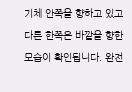기체 안쪽을 향하고 있고 다른 한쪽은 바깥을 향한 모습이 확인됩니다. 완전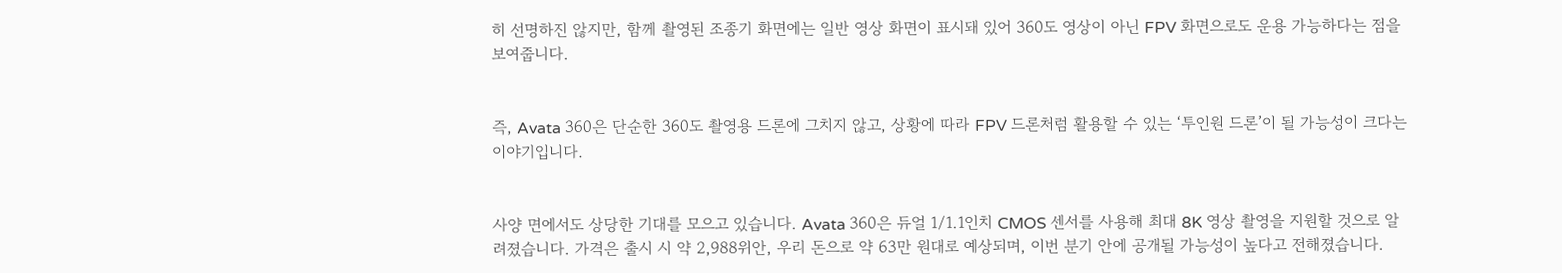히 선명하진 않지만, 함께 촬영된 조종기 화면에는 일반 영상 화면이 표시돼 있어 360도 영상이 아닌 FPV 화면으로도 운용 가능하다는 점을 보여줍니다.


즉, Avata 360은 단순한 360도 촬영용 드론에 그치지 않고, 상황에 따라 FPV 드론처럼 활용할 수 있는 ‘투인원 드론’이 될 가능성이 크다는 이야기입니다.


사양 면에서도 상당한 기대를 모으고 있습니다. Avata 360은 듀얼 1/1.1인치 CMOS 센서를 사용해 최대 8K 영상 촬영을 지원할 것으로 알려졌습니다. 가격은 출시 시 약 2,988위안, 우리 돈으로 약 63만 원대로 예상되며, 이번 분기 안에 공개될 가능성이 높다고 전해졌습니다.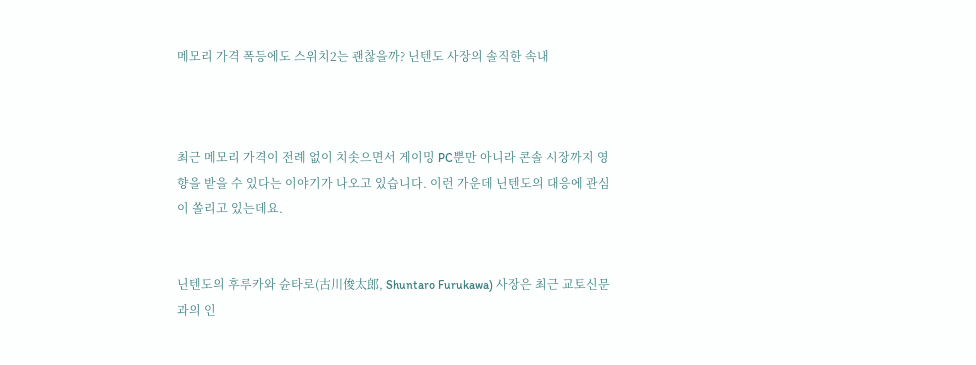메모리 가격 폭등에도 스위치2는 괜찮을까? 닌텐도 사장의 솔직한 속내



최근 메모리 가격이 전례 없이 치솟으면서 게이밍 PC뿐만 아니라 콘솔 시장까지 영향을 받을 수 있다는 이야기가 나오고 있습니다. 이런 가운데 닌텐도의 대응에 관심이 쏠리고 있는데요.


닌텐도의 후루카와 슌타로(古川俊太郎, Shuntaro Furukawa) 사장은 최근 교토신문과의 인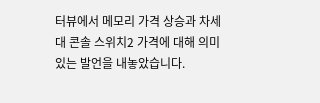터뷰에서 메모리 가격 상승과 차세대 콘솔 스위치2 가격에 대해 의미 있는 발언을 내놓았습니다.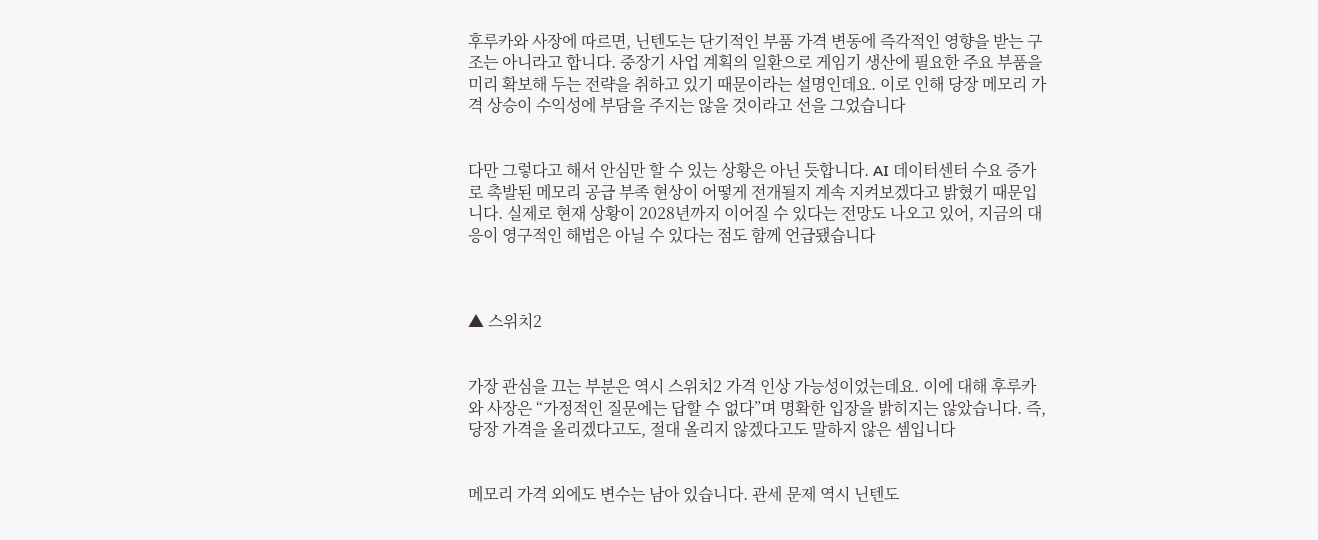후루카와 사장에 따르면, 닌텐도는 단기적인 부품 가격 변동에 즉각적인 영향을 받는 구조는 아니라고 합니다. 중장기 사업 계획의 일환으로 게임기 생산에 필요한 주요 부품을 미리 확보해 두는 전략을 취하고 있기 때문이라는 설명인데요. 이로 인해 당장 메모리 가격 상승이 수익성에 부담을 주지는 않을 것이라고 선을 그었습니다


다만 그렇다고 해서 안심만 할 수 있는 상황은 아닌 듯합니다. AI 데이터센터 수요 증가로 촉발된 메모리 공급 부족 현상이 어떻게 전개될지 계속 지켜보겠다고 밝혔기 때문입니다. 실제로 현재 상황이 2028년까지 이어질 수 있다는 전망도 나오고 있어, 지금의 대응이 영구적인 해법은 아닐 수 있다는 점도 함께 언급됐습니다



▲ 스위치2


가장 관심을 끄는 부분은 역시 스위치2 가격 인상 가능성이었는데요. 이에 대해 후루카와 사장은 “가정적인 질문에는 답할 수 없다”며 명확한 입장을 밝히지는 않았습니다. 즉, 당장 가격을 올리겠다고도, 절대 올리지 않겠다고도 말하지 않은 셈입니다


메모리 가격 외에도 변수는 남아 있습니다. 관세 문제 역시 닌텐도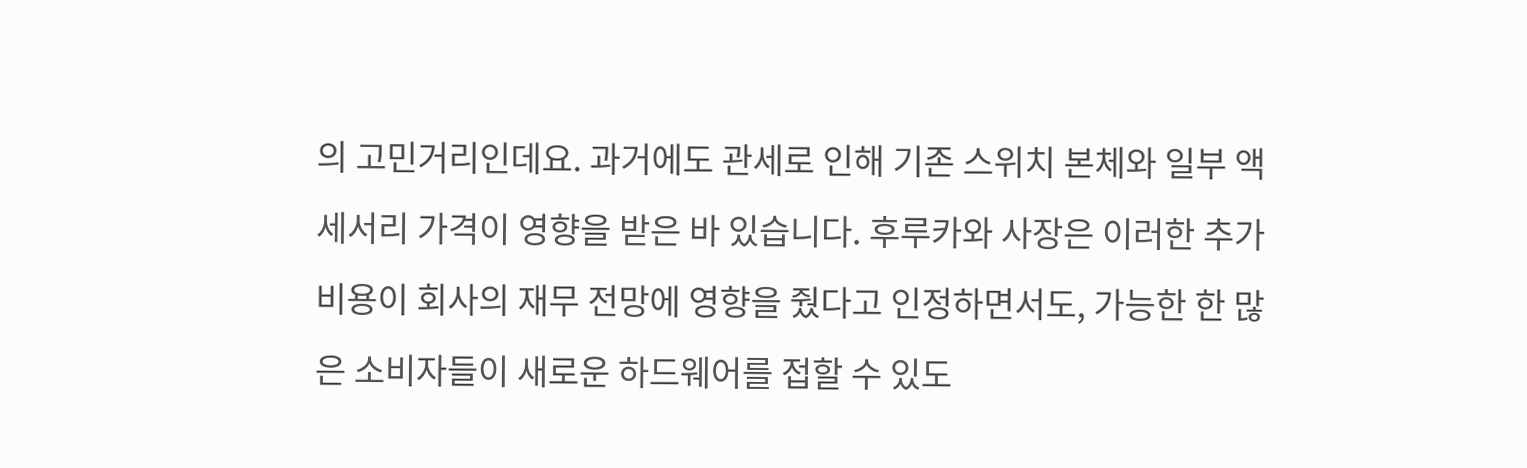의 고민거리인데요. 과거에도 관세로 인해 기존 스위치 본체와 일부 액세서리 가격이 영향을 받은 바 있습니다. 후루카와 사장은 이러한 추가 비용이 회사의 재무 전망에 영향을 줬다고 인정하면서도, 가능한 한 많은 소비자들이 새로운 하드웨어를 접할 수 있도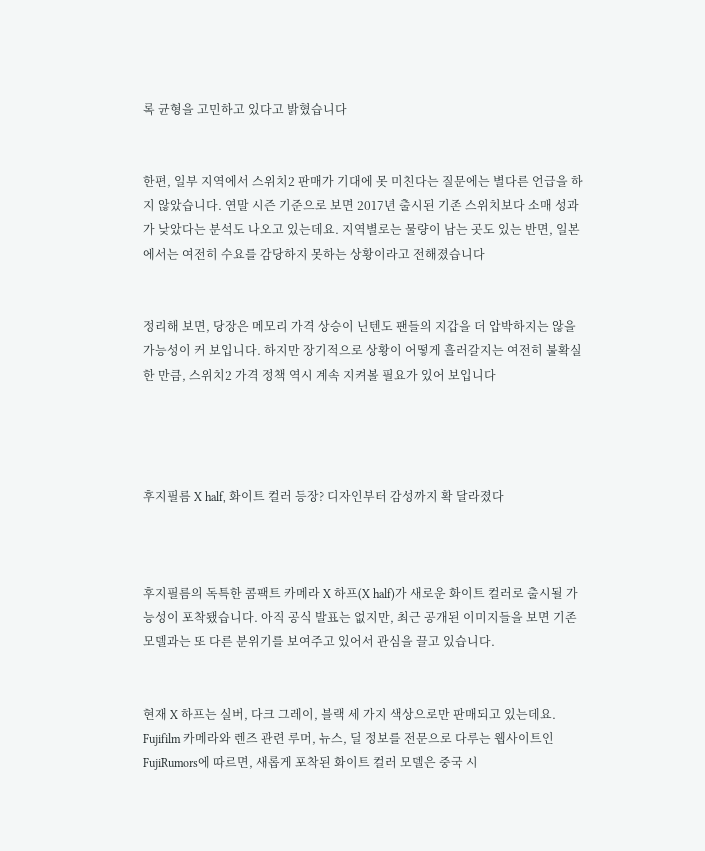록 균형을 고민하고 있다고 밝혔습니다


한편, 일부 지역에서 스위치2 판매가 기대에 못 미친다는 질문에는 별다른 언급을 하지 않았습니다. 연말 시즌 기준으로 보면 2017년 출시된 기존 스위치보다 소매 성과가 낮았다는 분석도 나오고 있는데요. 지역별로는 물량이 남는 곳도 있는 반면, 일본에서는 여전히 수요를 감당하지 못하는 상황이라고 전해졌습니다


정리해 보면, 당장은 메모리 가격 상승이 닌텐도 팬들의 지갑을 더 압박하지는 않을 가능성이 커 보입니다. 하지만 장기적으로 상황이 어떻게 흘러갈지는 여전히 불확실한 만큼, 스위치2 가격 정책 역시 계속 지켜볼 필요가 있어 보입니다




후지필름 X half, 화이트 컬러 등장? 디자인부터 감성까지 확 달라졌다



후지필름의 독특한 콤팩트 카메라 X 하프(X half)가 새로운 화이트 컬러로 출시될 가능성이 포착됐습니다. 아직 공식 발표는 없지만, 최근 공개된 이미지들을 보면 기존 모델과는 또 다른 분위기를 보여주고 있어서 관심을 끌고 있습니다.


현재 X 하프는 실버, 다크 그레이, 블랙 세 가지 색상으로만 판매되고 있는데요. Fujifilm 카메라와 렌즈 관련 루머, 뉴스, 딜 정보를 전문으로 다루는 웹사이트인 FujiRumors에 따르면, 새롭게 포착된 화이트 컬러 모델은 중국 시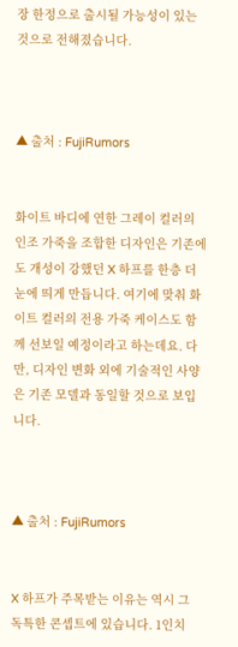장 한정으로 출시될 가능성이 있는 것으로 전해졌습니다.



▲ 출처 : FujiRumors


화이트 바디에 연한 그레이 컬러의 인조 가죽을 조합한 디자인은 기존에도 개성이 강했던 X 하프를 한층 더 눈에 띄게 만듭니다. 여기에 맞춰 화이트 컬러의 전용 가죽 케이스도 함께 선보일 예정이라고 하는데요. 다만, 디자인 변화 외에 기술적인 사양은 기존 모델과 동일할 것으로 보입니다.



▲ 출처 : FujiRumors


X 하프가 주목받는 이유는 역시 그 독특한 콘셉트에 있습니다. 1인치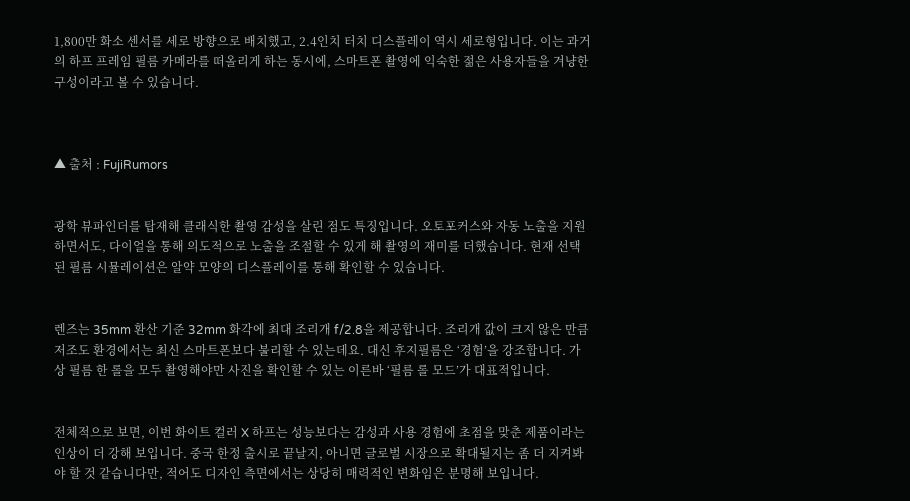1,800만 화소 센서를 세로 방향으로 배치했고, 2.4인치 터치 디스플레이 역시 세로형입니다. 이는 과거의 하프 프레임 필름 카메라를 떠올리게 하는 동시에, 스마트폰 촬영에 익숙한 젊은 사용자들을 겨냥한 구성이라고 볼 수 있습니다.



▲ 출처 : FujiRumors


광학 뷰파인더를 탑재해 클래식한 촬영 감성을 살린 점도 특징입니다. 오토포커스와 자동 노출을 지원하면서도, 다이얼을 통해 의도적으로 노출을 조절할 수 있게 해 촬영의 재미를 더했습니다. 현재 선택된 필름 시뮬레이션은 알약 모양의 디스플레이를 통해 확인할 수 있습니다.


렌즈는 35mm 환산 기준 32mm 화각에 최대 조리개 f/2.8을 제공합니다. 조리개 값이 크지 않은 만큼 저조도 환경에서는 최신 스마트폰보다 불리할 수 있는데요. 대신 후지필름은 ‘경험’을 강조합니다. 가상 필름 한 롤을 모두 촬영해야만 사진을 확인할 수 있는 이른바 ‘필름 롤 모드’가 대표적입니다.


전체적으로 보면, 이번 화이트 컬러 X 하프는 성능보다는 감성과 사용 경험에 초점을 맞춘 제품이라는 인상이 더 강해 보입니다. 중국 한정 출시로 끝날지, 아니면 글로벌 시장으로 확대될지는 좀 더 지켜봐야 할 것 같습니다만, 적어도 디자인 측면에서는 상당히 매력적인 변화임은 분명해 보입니다.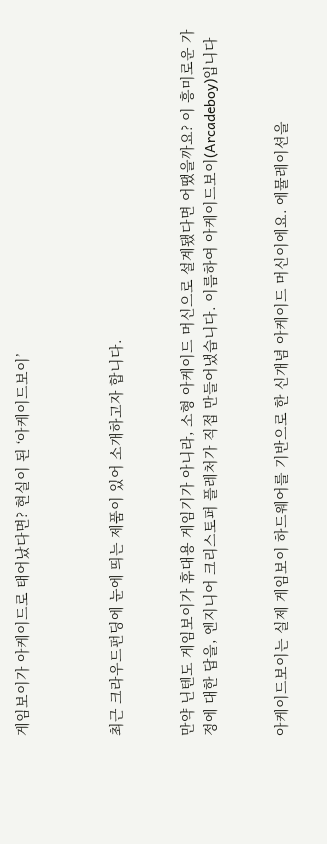게임보이가 아케이드로 태어났다면? 현실이 된 ‘아케이드보이’



최근 크라우드펀딩에 눈에 띄는 제품이 있어 소개하고자 합니다.


만약 닌텐도 게임보이가 휴대용 게임기가 아니라, 소형 아케이드 머신으로 설계됐다면 어땠을까요? 이 흥미로운 가정에 대한 답을, 엔지니어 크리스토퍼 플레처가 직접 만들어냈습니다. 이름하여 아케이드보이(Arcadeboy)입니다


아케이드보이는 실제 게임보이 하드웨어를 기반으로 한 신개념 아케이드 머신이에요. 에뮬레이션을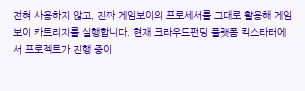전혀 사용하지 않고, 진짜 게임보이의 프로세서를 그대로 활용해 게임보이 카트리지를 실행합니다. 현재 크라우드펀딩 플랫폼 킥스타터에서 프로젝트가 진행 중이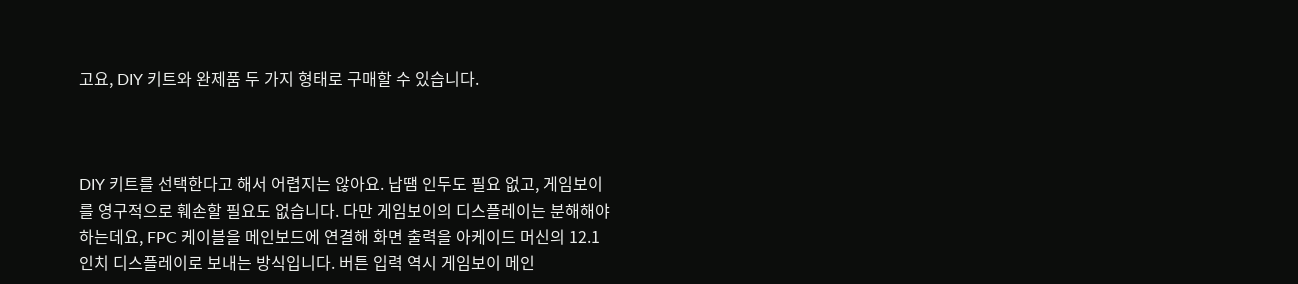고요, DIY 키트와 완제품 두 가지 형태로 구매할 수 있습니다.



DIY 키트를 선택한다고 해서 어렵지는 않아요. 납땜 인두도 필요 없고, 게임보이를 영구적으로 훼손할 필요도 없습니다. 다만 게임보이의 디스플레이는 분해해야 하는데요, FPC 케이블을 메인보드에 연결해 화면 출력을 아케이드 머신의 12.1인치 디스플레이로 보내는 방식입니다. 버튼 입력 역시 게임보이 메인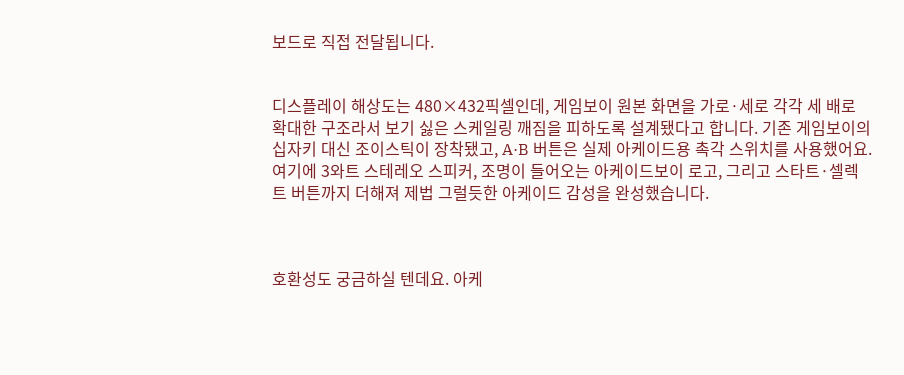보드로 직접 전달됩니다.


디스플레이 해상도는 480×432픽셀인데, 게임보이 원본 화면을 가로·세로 각각 세 배로 확대한 구조라서 보기 싫은 스케일링 깨짐을 피하도록 설계됐다고 합니다. 기존 게임보이의 십자키 대신 조이스틱이 장착됐고, A·B 버튼은 실제 아케이드용 촉각 스위치를 사용했어요. 여기에 3와트 스테레오 스피커, 조명이 들어오는 아케이드보이 로고, 그리고 스타트·셀렉트 버튼까지 더해져 제법 그럴듯한 아케이드 감성을 완성했습니다.



호환성도 궁금하실 텐데요. 아케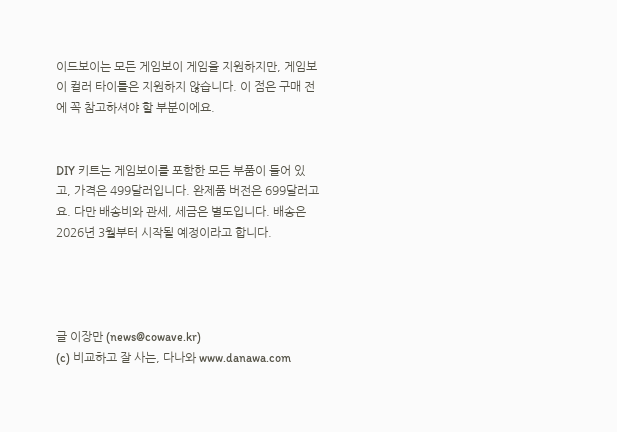이드보이는 모든 게임보이 게임을 지원하지만, 게임보이 컬러 타이틀은 지원하지 않습니다. 이 점은 구매 전에 꼭 참고하셔야 할 부분이에요.


DIY 키트는 게임보이를 포함한 모든 부품이 들어 있고, 가격은 499달러입니다. 완제품 버전은 699달러고요. 다만 배송비와 관세, 세금은 별도입니다. 배송은 2026년 3월부터 시작될 예정이라고 합니다.




글 이장만 (news@cowave.kr)
(c) 비교하고 잘 사는, 다나와 www.danawa.com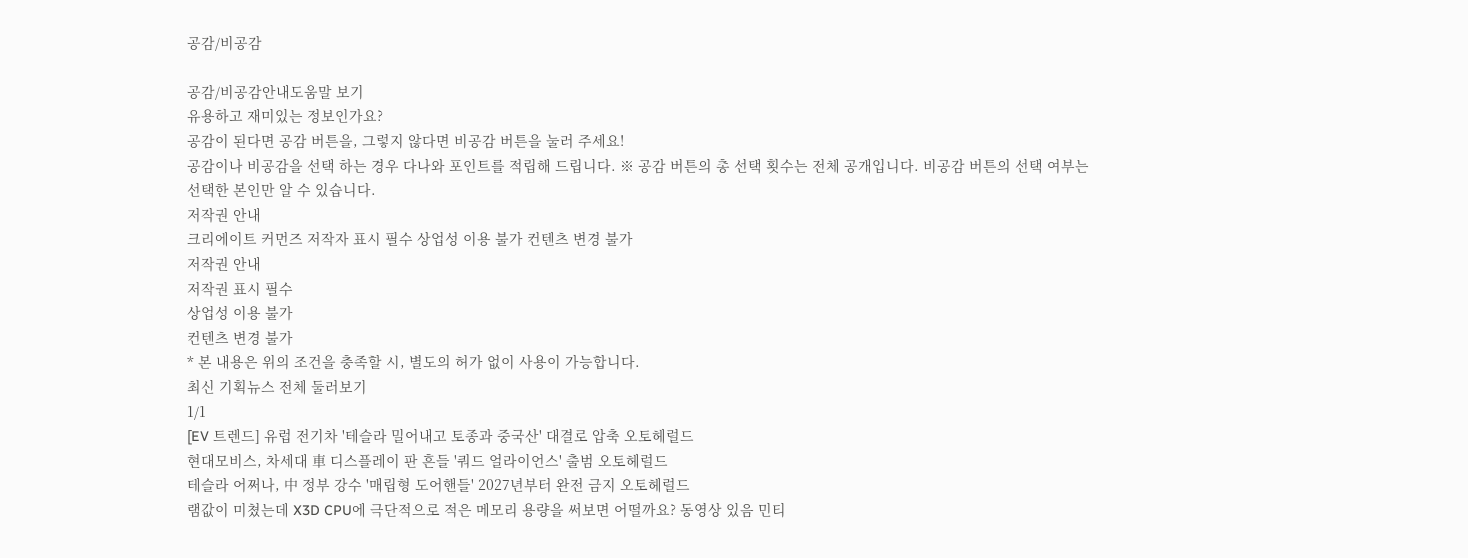공감/비공감

공감/비공감안내도움말 보기
유용하고 재미있는 정보인가요?
공감이 된다면 공감 버튼을, 그렇지 않다면 비공감 버튼을 눌러 주세요!
공감이나 비공감을 선택 하는 경우 다나와 포인트를 적립해 드립니다. ※ 공감 버튼의 총 선택 횟수는 전체 공개입니다. 비공감 버튼의 선택 여부는 선택한 본인만 알 수 있습니다.
저작권 안내
크리에이트 커먼즈 저작자 표시 필수 상업성 이용 불가 컨텐츠 변경 불가
저작권 안내
저작권 표시 필수
상업성 이용 불가
컨텐츠 변경 불가
* 본 내용은 위의 조건을 충족할 시, 별도의 허가 없이 사용이 가능합니다.
최신 기획뉴스 전체 둘러보기
1/1
[EV 트렌드] 유럽 전기차 '테슬라 밀어내고 토종과 중국산' 대결로 압축 오토헤럴드
현대모비스, 차세대 車 디스플레이 판 흔들 '쿼드 얼라이언스' 출범 오토헤럴드
테슬라 어쩌나, 中 정부 강수 '매립형 도어핸들' 2027년부터 완전 금지 오토헤럴드
램값이 미쳤는데 X3D CPU에 극단적으로 적은 메모리 용량을 써보면 어떨까요? 동영상 있음 민티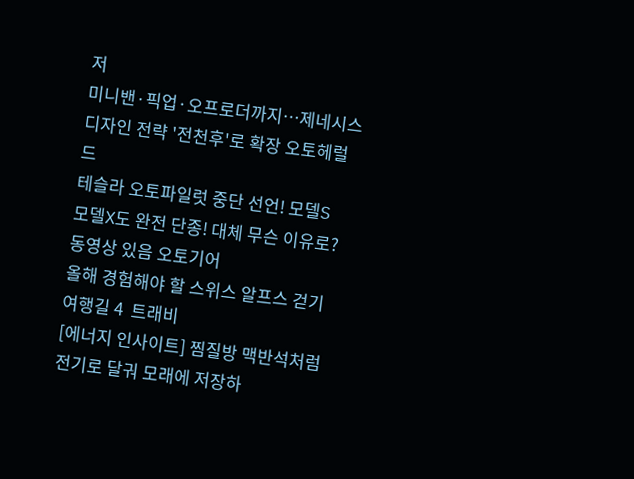저
미니밴·픽업·오프로더까지…제네시스 디자인 전략 '전천후'로 확장 오토헤럴드
테슬라 오토파일럿 중단 선언! 모델S 모델X도 완전 단종! 대체 무슨 이유로? 동영상 있음 오토기어
올해 경험해야 할 스위스 알프스 걷기 여행길 4  트래비
[에너지 인사이트] 찜질방 맥반석처럼 전기로 달궈 모래에 저장하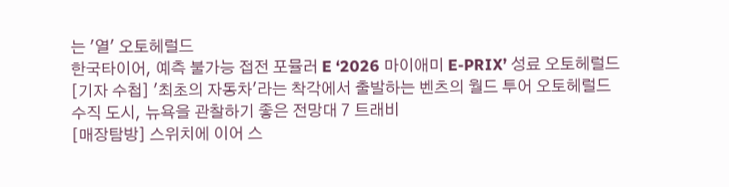는 '열' 오토헤럴드
한국타이어, 예측 불가능 접전 포뮬러 E ‘2026 마이애미 E-PRIX’ 성료 오토헤럴드
[기자 수첩] '최초의 자동차'라는 착각에서 출발하는 벤츠의 월드 투어 오토헤럴드
수직 도시, 뉴욕을 관찰하기 좋은 전망대 7 트래비
[매장탐방] 스위치에 이어 스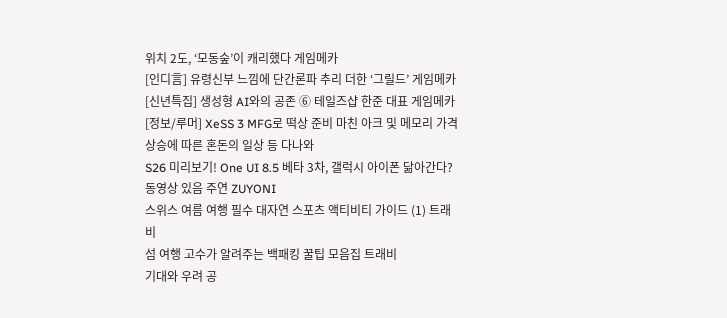위치 2도, ‘모동숲’이 캐리했다 게임메카
[인디言] 유령신부 느낌에 단간론파 추리 더한 ‘그릴드’ 게임메카
[신년특집] 생성형 AI와의 공존 ⑥ 테일즈샵 한준 대표 게임메카
[정보/루머] XeSS 3 MFG로 떡상 준비 마친 아크 및 메모리 가격 상승에 따른 혼돈의 일상 등 다나와
S26 미리보기! One UI 8.5 베타 3차, 갤럭시 아이폰 닮아간다? 동영상 있음 주연 ZUYONI
스위스 여름 여행 필수 대자연 스포츠 액티비티 가이드 (1) 트래비
섬 여행 고수가 알려주는 백패킹 꿀팁 모음집 트래비
기대와 우려 공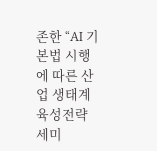존한 “AI 기본법 시행에 따른 산업 생태계 육성전략 세미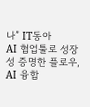나” IT동아
AI 협업툴로 성장성 증명한 플로우, AI 융합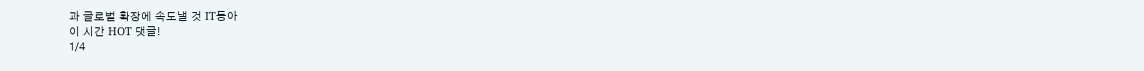과 글로벌 확장에 속도낼 것 IT동아
이 시간 HOT 댓글!
1/4